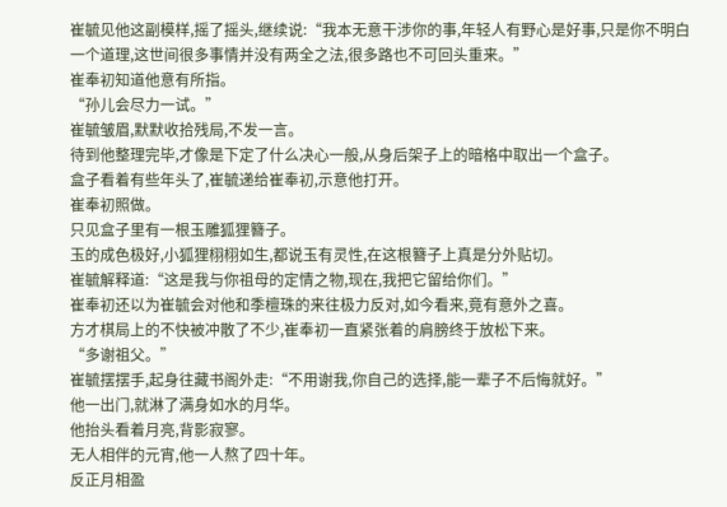崔毓见他这副模样,摇了摇头,继续说:“我本无意干涉你的事,年轻人有野心是好事,只是你不明白一个道理,这世间很多事情并没有两全之法,很多路也不可回头重来。”
崔奉初知道他意有所指。
“孙儿会尽力一试。”
崔毓皱眉,默默收拾残局,不发一言。
待到他整理完毕,才像是下定了什么决心一般,从身后架子上的暗格中取出一个盒子。
盒子看着有些年头了,崔毓递给崔奉初,示意他打开。
崔奉初照做。
只见盒子里有一根玉雕狐狸簪子。
玉的成色极好,小狐狸栩栩如生,都说玉有灵性,在这根簪子上真是分外贴切。
崔毓解释道:“这是我与你祖母的定情之物,现在,我把它留给你们。”
崔奉初还以为崔毓会对他和季檀珠的来往极力反对,如今看来,竟有意外之喜。
方才棋局上的不快被冲散了不少,崔奉初一直紧张着的肩膀终于放松下来。
“多谢祖父。”
崔毓摆摆手,起身往藏书阁外走:“不用谢我,你自己的选择,能一辈子不后悔就好。”
他一出门,就淋了满身如水的月华。
他抬头看着月亮,背影寂寥。
无人相伴的元宵,他一人熬了四十年。
反正月相盈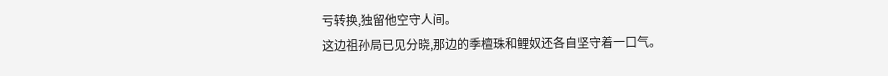亏转换,独留他空守人间。
这边祖孙局已见分晓,那边的季檀珠和鲤奴还各自坚守着一口气。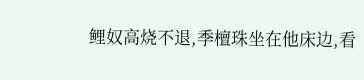鲤奴高烧不退,季檀珠坐在他床边,看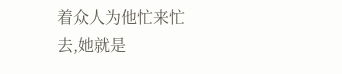着众人为他忙来忙去,她就是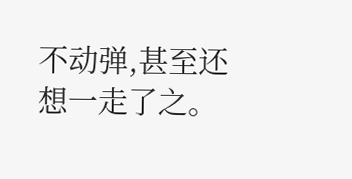不动弹,甚至还想一走了之。